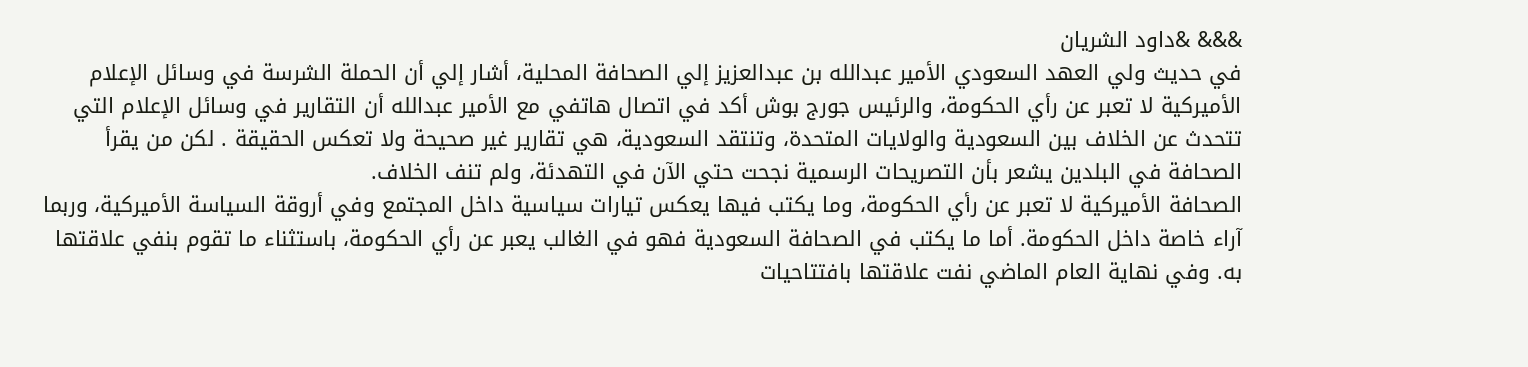&&& &داود الشريان
في حديث ولي العهد السعودي الأمير عبدالله بن عبدالعزيز إلي الصحافة المحلية، أشار إلي أن الحملة الشرسة في وسائل الإعلام الأميركية لا تعبر عن رأي الحكومة، والرئيس جورج بوش أكد في اتصال هاتفي مع الأمير عبدالله أن التقارير في وسائل الإعلام التي تتحدث عن الخلاف بين السعودية والولايات المتحدة، وتنتقد السعودية، هي تقارير غير صحيحة ولا تعكس الحقيقة . لكن من يقرأ الصحافة في البلدين يشعر بأن التصريحات الرسمية نجحت حتي الآن في التهدئة، ولم تنف الخلاف.
الصحافة الأميركية لا تعبر عن رأي الحكومة، وما يكتب فيها يعكس تيارات سياسية داخل المجتمع وفي أروقة السياسة الأميركية، وربما آراء خاصة داخل الحكومة. أما ما يكتب في الصحافة السعودية فهو في الغالب يعبر عن رأي الحكومة، باستثناء ما تقوم بنفي علاقتها به. وفي نهاية العام الماضي نفت علاقتها بافتتاحيات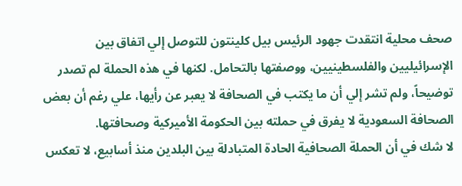صحف محلية انتقدت جهود الرئيس بيل كلينتون للتوصل إلي اتفاق بين الإسرائيليين والفلسطينيين، ووصفتها بالتحامل. لكنها في هذه الحملة لم تصدر توضيحاً، ولم تشر إلي أن ما يكتب في الصحافة لا يعبر عن رأيها، علي رغم أن بعض الصحافة السعودية لا يفرق في حملته بين الحكومة الأميركية وصحافتها.
لا شك في أن الحملة الصحافية الحادة المتبادلة بين البلدين منذ أسابيع، لا تعكس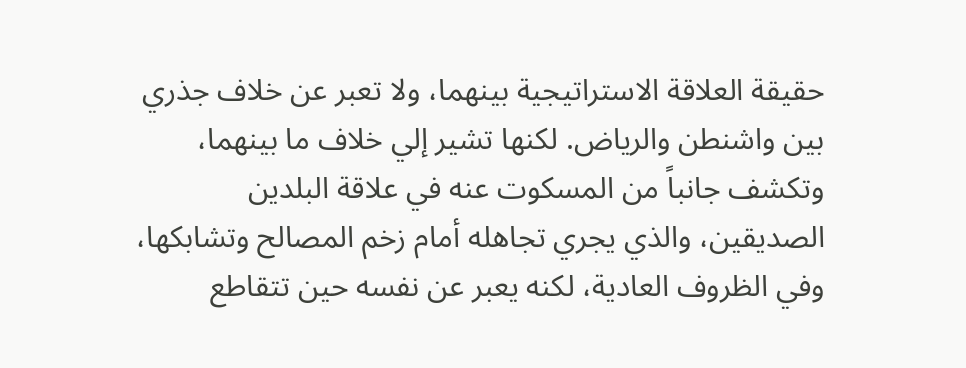حقيقة العلاقة الاستراتيجية بينهما، ولا تعبر عن خلاف جذري بين واشنطن والرياض. لكنها تشير إلي خلاف ما بينهما، وتكشف جانباً من المسكوت عنه في علاقة البلدين الصديقين، والذي يجري تجاهله أمام زخم المصالح وتشابكها، وفي الظروف العادية، لكنه يعبر عن نفسه حين تتقاطع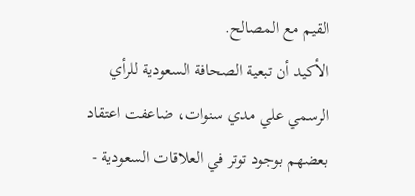القيم مع المصالح.
الأكيد أن تبعية الصحافة السعودية للرأي الرسمي علي مدي سنوات، ضاعفت اعتقاد بعضهم بوجود توتر في العلاقات السعودية -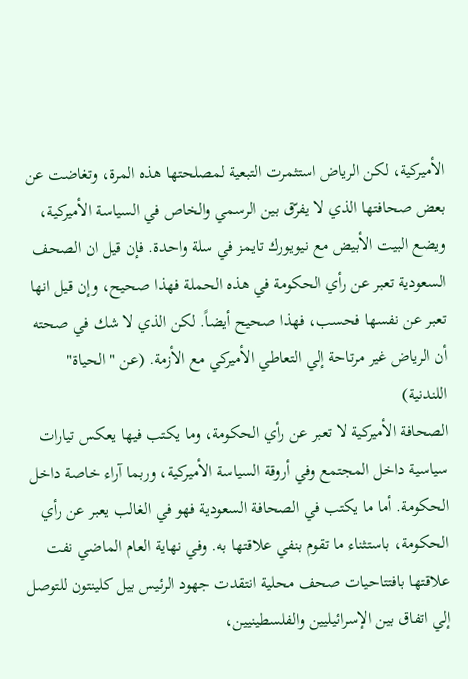الأميركية، لكن الرياض استثمرت التبعية لمصلحتها هذه المرة، وتغاضت عن بعض صحافتها الذي لا يفرّق بين الرسمي والخاص في السياسة الأميركية، ويضع البيت الأبيض مع نيويورك تايمز في سلة واحدة. فإن قيل ان الصحف السعودية تعبر عن رأي الحكومة في هذه الحملة فهذا صحيح، وإن قيل انها تعبر عن نفسها فحسب، فهذا صحيح أيضاً. لكن الذي لا شك في صحته أن الرياض غير مرتاحة إلي التعاطي الأميركي مع الأزمة. (عن "الحياة" اللندنية)
الصحافة الأميركية لا تعبر عن رأي الحكومة، وما يكتب فيها يعكس تيارات سياسية داخل المجتمع وفي أروقة السياسة الأميركية، وربما آراء خاصة داخل الحكومة. أما ما يكتب في الصحافة السعودية فهو في الغالب يعبر عن رأي الحكومة، باستثناء ما تقوم بنفي علاقتها به. وفي نهاية العام الماضي نفت علاقتها بافتتاحيات صحف محلية انتقدت جهود الرئيس بيل كلينتون للتوصل إلي اتفاق بين الإسرائيليين والفلسطينيين،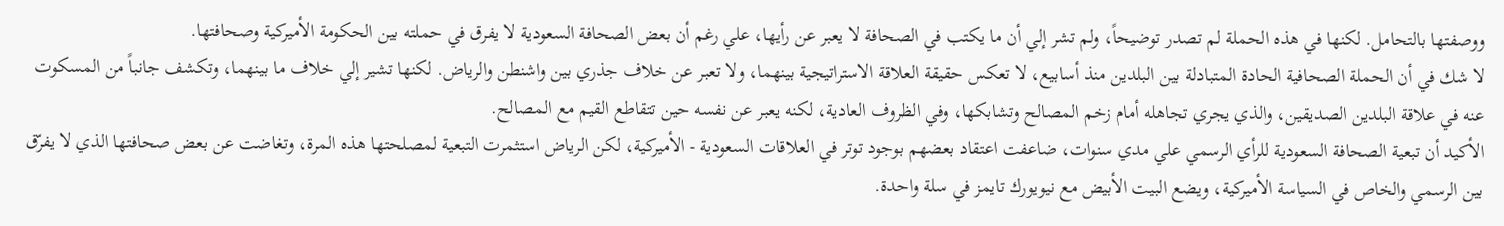ووصفتها بالتحامل. لكنها في هذه الحملة لم تصدر توضيحاً، ولم تشر إلي أن ما يكتب في الصحافة لا يعبر عن رأيها، علي رغم أن بعض الصحافة السعودية لا يفرق في حملته بين الحكومة الأميركية وصحافتها.
لا شك في أن الحملة الصحافية الحادة المتبادلة بين البلدين منذ أسابيع، لا تعكس حقيقة العلاقة الاستراتيجية بينهما، ولا تعبر عن خلاف جذري بين واشنطن والرياض. لكنها تشير إلي خلاف ما بينهما، وتكشف جانباً من المسكوت عنه في علاقة البلدين الصديقين، والذي يجري تجاهله أمام زخم المصالح وتشابكها، وفي الظروف العادية، لكنه يعبر عن نفسه حين تتقاطع القيم مع المصالح.
الأكيد أن تبعية الصحافة السعودية للرأي الرسمي علي مدي سنوات، ضاعفت اعتقاد بعضهم بوجود توتر في العلاقات السعودية - الأميركية، لكن الرياض استثمرت التبعية لمصلحتها هذه المرة، وتغاضت عن بعض صحافتها الذي لا يفرّق بين الرسمي والخاص في السياسة الأميركية، ويضع البيت الأبيض مع نيويورك تايمز في سلة واحدة.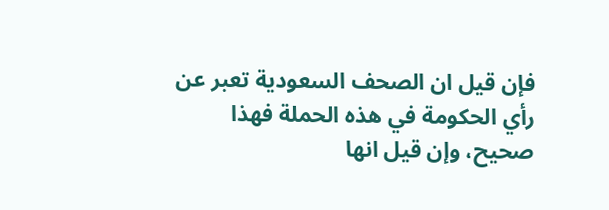فإن قيل ان الصحف السعودية تعبر عن رأي الحكومة في هذه الحملة فهذا صحيح، وإن قيل انها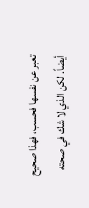تعبر عن نفسها فحسب، فهذا صحيح أيضاً. لكن الذي لا شك في صحته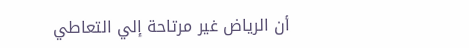أن الرياض غير مرتاحة إلي التعاطي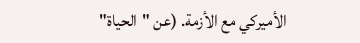الأميركي مع الأزمة. (عن "الحياة"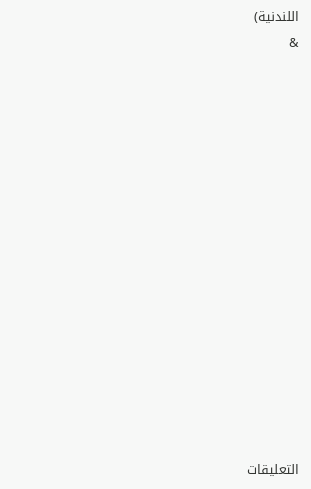اللندنية)
&















التعليقات